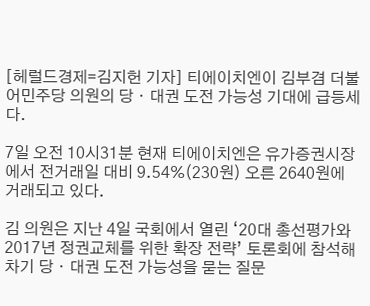[헤럴드경제=김지헌 기자] 티에이치엔이 김부겸 더불어민주당 의원의 당ㆍ대권 도전 가능성 기대에 급등세다.

7일 오전 10시31분 현재 티에이치엔은 유가증권시장에서 전거래일 대비 9.54%(230원) 오른 2640원에 거래되고 있다.

김 의원은 지난 4일 국회에서 열린 ‘20대 총선평가와 2017년 정권교체를 위한 확장 전략’ 토론회에 참석해 차기 당ㆍ대권 도전 가능성을 묻는 질문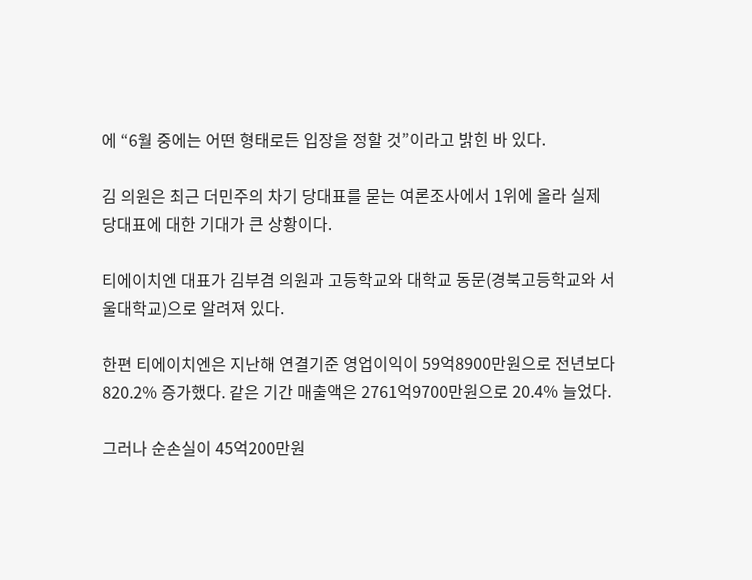에 “6월 중에는 어떤 형태로든 입장을 정할 것”이라고 밝힌 바 있다.

김 의원은 최근 더민주의 차기 당대표를 묻는 여론조사에서 1위에 올라 실제 당대표에 대한 기대가 큰 상황이다.

티에이치엔 대표가 김부겸 의원과 고등학교와 대학교 동문(경북고등학교와 서울대학교)으로 알려져 있다.

한편 티에이치엔은 지난해 연결기준 영업이익이 59억8900만원으로 전년보다 820.2% 증가했다. 같은 기간 매출액은 2761억9700만원으로 20.4% 늘었다.

그러나 순손실이 45억200만원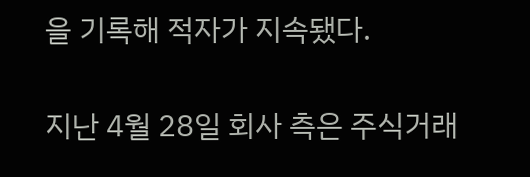을 기록해 적자가 지속됐다.

지난 4월 28일 회사 측은 주식거래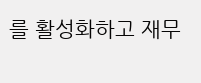를 활성화하고 재무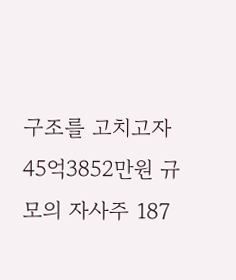구조를 고치고자 45억3852만원 규모의 자사주 187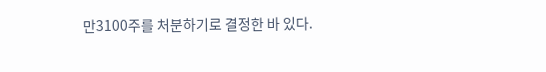만3100주를 처분하기로 결정한 바 있다.